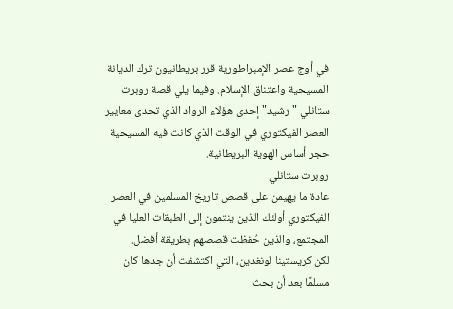في أوج عصر الإمبراطورية قرر بريطانيون ترك الديانة المسيحية واعتناق الإسلام. وفيما يلي قصة روبرت ستانلي "رشيد" إحدى هؤلاء الرواد الذي تحدى معايير العصر الفيكتوري في الوقت الذي كانت فيه المسيحية حجر أساس الهوية البريطانية.
روبرت ستانلي
عادة ما يهيمن على قصص تاريخ المسلمين في العصر الفيكتوري أولئك الذين ينتمون إلى الطبقات العليا في المجتمع، والذين حُفظت قصصهم بطريقة أفضل.
لكن كريستينا لونغدين، التي اكتشفت أن جدها كان مسلمًا بعد أن بحث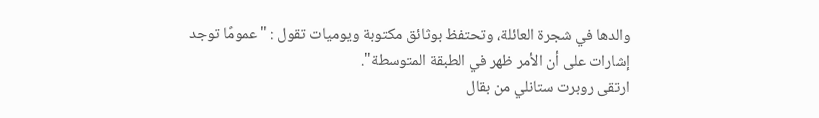والدها في شجرة العائلة، وتحتفظ بوثائق مكتوبة ويوميات تقول : "عمومًا توجد إشارات على أن الأمر ظهر في الطبقة المتوسطة".
ارتقى روبرت ستانلي من بقال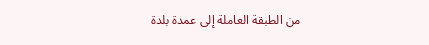من الطبقة العاملة إلى عمدة بلدة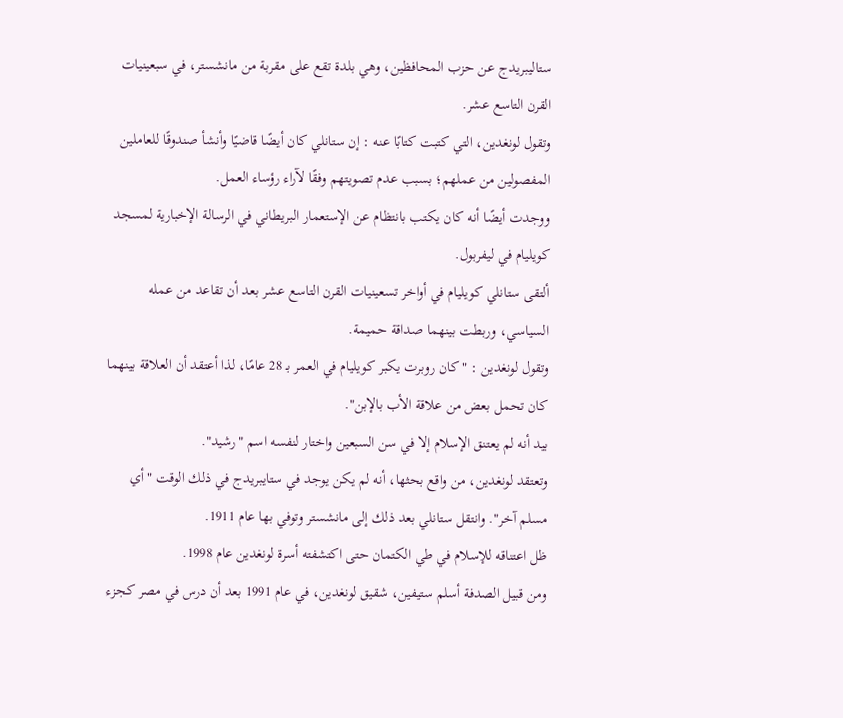ستاليبريدج عن حزب المحافظين، وهي بلدة تقع على مقربة من مانشستر، في سبعينيات القرن التاسع عشر.
وتقول لونغدين، التي كتبت كتابًا عنه : إن ستانلي كان أيضًا قاضيًا وأنشأ صندوقًا للعاملين المفصولين من عملهم؛ بسبب عدم تصويتهم وفقًا لآراء رؤساء العمل.
ووجدت أيضًا أنه كان يكتب بانتظام عن الإستعمار البريطاني في الرسالة الإخبارية لمسجد كويليام في ليفربول.
ألتقى ستانلي كويليام في أواخر تسعينيات القرن التاسع عشر بعد أن تقاعد من عمله السياسي، وربطت بينهما صداقة حميمة.
وتقول لونغدين : "كان روبرت يكبر كويليام في العمر بـ 28 عامًا، لذا أعتقد أن العلاقة بينهما كان تحمل بعض من علاقة الأب بالإبن".
بيد أنه لم يعتنق الإسلام إلا في سن السبعين واختار لنفسه اسم "رشيد".
وتعتقد لونغدين، من واقع بحثها، أنه لم يكن يوجد في ستايبريدج في ذلك الوقت "أي مسلم آخر". وانتقل ستانلي بعد ذلك إلى مانشستر وتوفي بها عام 1911.
ظل اعتناقه للإسلام في طي الكتمان حتى اكتشفته أسرة لونغدين عام 1998.
ومن قبيل الصدفة أسلم ستيفين، شقيق لونغدين، في عام 1991 بعد أن درس في مصر كجزء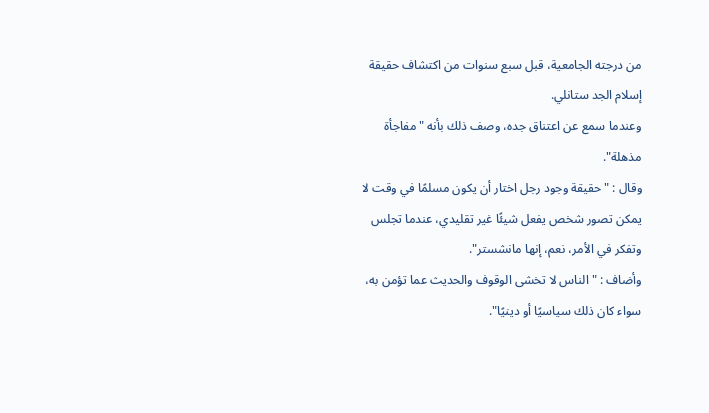من درجته الجامعية، قبل سبع سنوات من اكتشاف حقيقة إسلام الجد ستانلي.
وعندما سمع عن اعتناق جده، وصف ذلك بأنه "مفاجأة مذهلة".
وقال : "حقيقة وجود رجل اختار أن يكون مسلمًا في وقت لا يمكن تصور شخص يفعل شيئًا غير تقليدي، عندما تجلس وتفكر في الأمر، نعم، إنها مانشستر".
وأضاف : "الناس لا تخشى الوقوف والحديث عما تؤمن به، سواء كان ذلك سياسيًا أو دينيًا".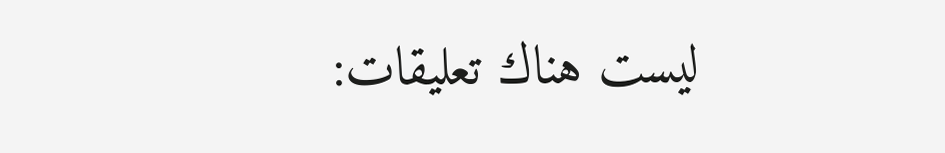ليست هناك تعليقات: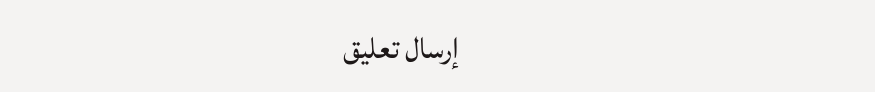إرسال تعليق